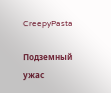CreepyPasta

Подземный ужас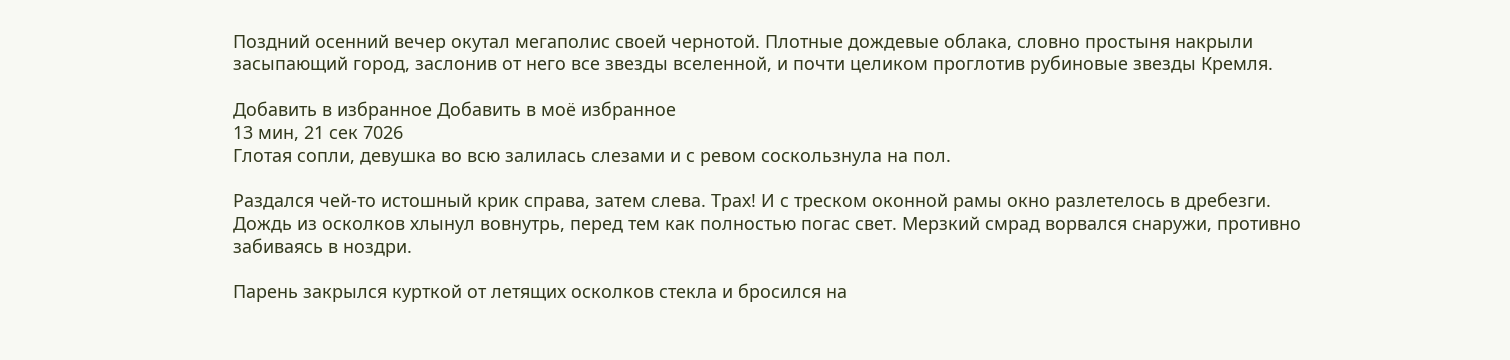Поздний осенний вечер окутал мегаполис своей чернотой. Плотные дождевые облака, словно простыня накрыли засыпающий город, заслонив от него все звезды вселенной, и почти целиком проглотив рубиновые звезды Кремля.

Добавить в избранное Добавить в моё избранное
13 мин, 21 сек 7026
Глотая сопли, девушка во всю залилась слезами и с ревом соскользнула на пол.

Раздался чей-то истошный крик справа, затем слева. Трах! И с треском оконной рамы окно разлетелось в дребезги. Дождь из осколков хлынул вовнутрь, перед тем как полностью погас свет. Мерзкий смрад ворвался снаружи, противно забиваясь в ноздри.

Парень закрылся курткой от летящих осколков стекла и бросился на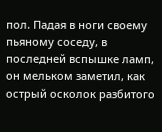пол. Падая в ноги своему пьяному соседу, в последней вспышке ламп, он мельком заметил, как острый осколок разбитого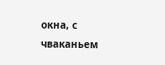окна, с чваканьем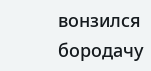вонзился бородачу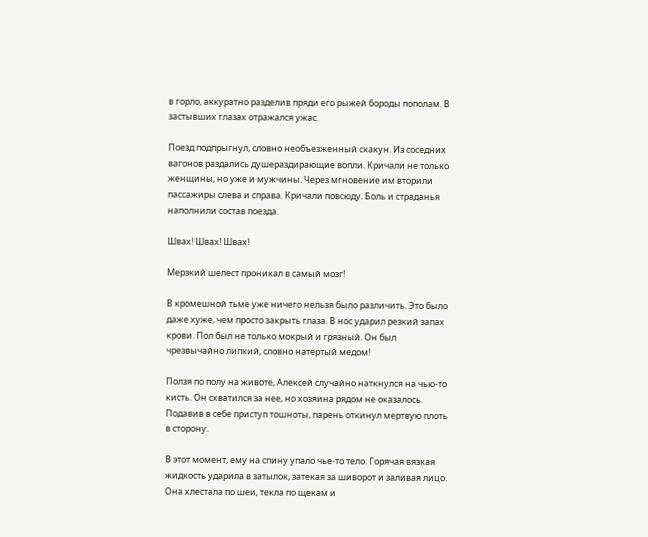в горло, аккуратно разделив пряди его рыжей бороды пополам. В застывших глазах отражался ужас.

Поезд подпрыгнул, словно необъезженный скакун. Из соседних вагонов раздались душераздирающие вопли. Кричали не только женщины, но уже и мужчины. Через мгновение им вторили пассажиры слева и справа. Кричали повсюду. Боль и страданья наполнили состав поезда.

Швах! Швах! Швах!

Мерзкий шелест проникал в самый мозг!

В кромешной тьме уже ничего нельзя было различить. Это было даже хуже, чем просто закрыть глаза. В нос ударил резкий запах крови. Пол был не только мокрый и грязный. Он был чрезвычайно липкий, словно натертый медом!

Ползя по полу на животе, Алексей случайно наткнулся на чью-то кисть. Он схватился за нее, но хозяина рядом не оказалось. Подавив в себе приступ тошноты, парень откинул мертвую плоть в сторону.

В этот момент, ему на спину упало чье-то тело. Горячая вязкая жидкость ударила в затылок, затекая за шиворот и заливая лицо. Она хлестала по шеи, текла по щекам и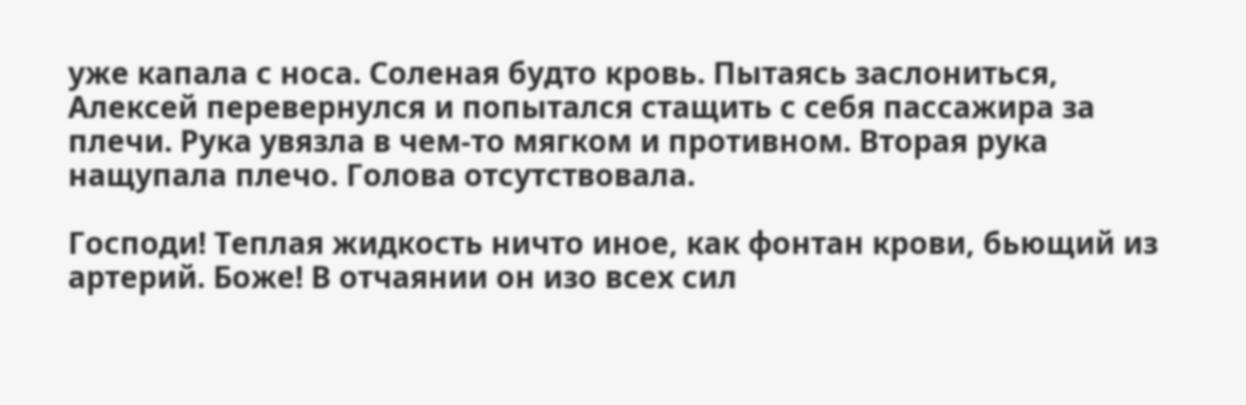уже капала с носа. Соленая будто кровь. Пытаясь заслониться, Алексей перевернулся и попытался стащить с себя пассажира за плечи. Рука увязла в чем-то мягком и противном. Вторая рука нащупала плечо. Голова отсутствовала.

Господи! Теплая жидкость ничто иное, как фонтан крови, бьющий из артерий. Боже! В отчаянии он изо всех сил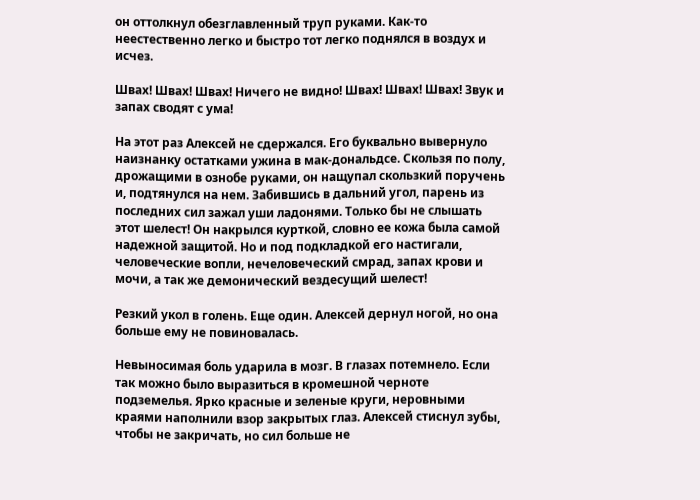он оттолкнул обезглавленный труп руками. Как-то неестественно легко и быстро тот легко поднялся в воздух и исчез.

Швах! Швах! Швах! Ничего не видно! Швах! Швах! Швах! Звук и запах сводят с ума!

На этот раз Алексей не сдержался. Его буквально вывернуло наизнанку остатками ужина в мак-дональдсе. Скользя по полу, дрожащими в ознобе руками, он нащупал скользкий поручень и, подтянулся на нем. Забившись в дальний угол, парень из последних сил зажал уши ладонями. Только бы не слышать этот шелест! Он накрылся курткой, словно ее кожа была самой надежной защитой. Но и под подкладкой его настигали, человеческие вопли, нечеловеческий смрад, запах крови и мочи, а так же демонический вездесущий шелест!

Резкий укол в голень. Еще один. Алексей дернул ногой, но она больше ему не повиновалась.

Невыносимая боль ударила в мозг. В глазах потемнело. Если так можно было выразиться в кромешной черноте подземелья. Ярко красные и зеленые круги, неровными краями наполнили взор закрытых глаз. Алексей стиснул зубы, чтобы не закричать, но сил больше не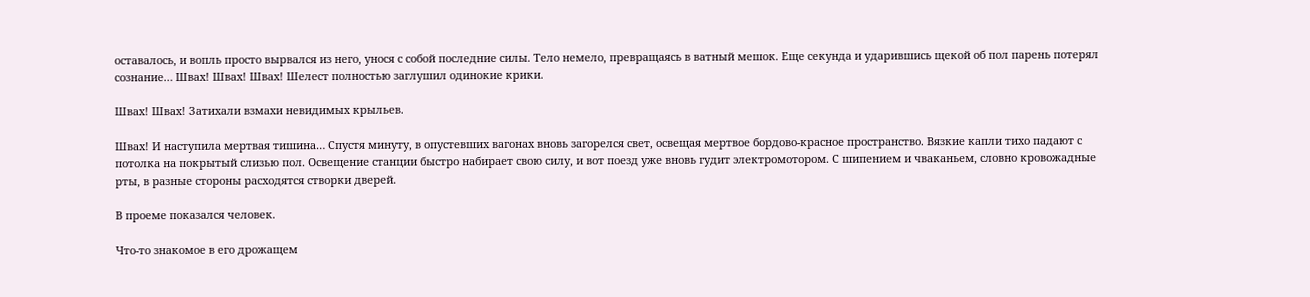оставалось, и вопль просто вырвался из него, унося с собой последние силы. Тело немело, превращаясь в ватный мешок. Еще секунда и ударившись щекой об пол парень потерял сознание… Швах! Швах! Швах! Шелест полностью заглушил одинокие крики.

Швах! Швах! Затихали взмахи невидимых крыльев.

Швах! И наступила мертвая тишина… Спустя минуту, в опустевших вагонах вновь загорелся свет, освещая мертвое бордово-красное пространство. Вязкие капли тихо падают с потолка на покрытый слизью пол. Освещение станции быстро набирает свою силу, и вот поезд уже вновь гудит электромотором. С шипением и чваканьем, словно кровожадные рты, в разные стороны расходятся створки дверей.

В проеме показался человек.

Что-то знакомое в его дрожащем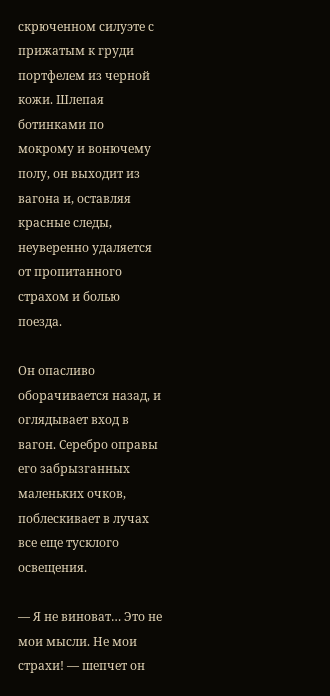скрюченном силуэте с прижатым к груди портфелем из черной кожи. Шлепая ботинками по мокрому и вонючему полу, он выходит из вагона и, оставляя красные следы, неуверенно удаляется от пропитанного страхом и болью поезда.

Он опасливо оборачивается назад, и оглядывает вход в вагон. Серебро оправы его забрызганных маленьких очков, поблескивает в лучах все еще тусклого освещения.

— Я не виноват… Это не мои мысли. Не мои страхи! — шепчет он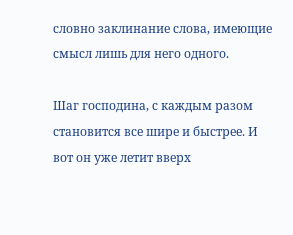словно заклинание слова, имеющие смысл лишь для него одного.

Шаг господина, с каждым разом становится все шире и быстрее. И вот он уже летит вверх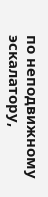по неподвижному эскалатору,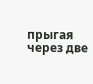прыгая через две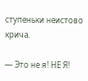ступеньки неистово крича.

— Это не я! НЕ Я!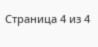Страница 4 из 4